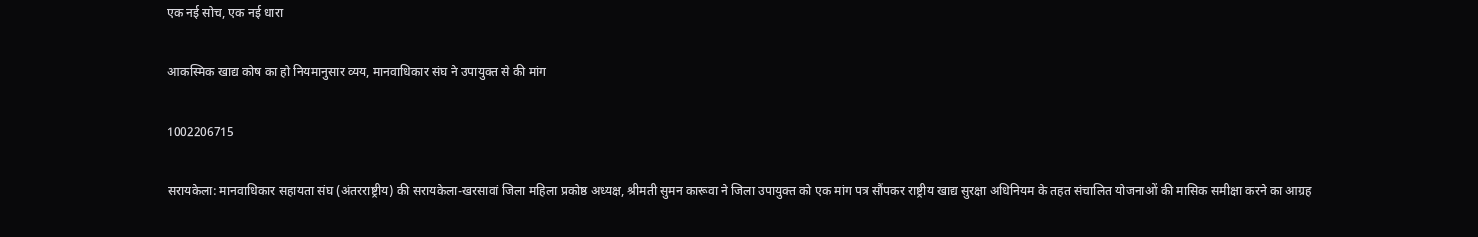एक नई सोच, एक नई धारा

आकस्मिक खाद्य कोष का हो नियमानुसार व्यय, मानवाधिकार संघ ने उपायुक्त से की मांग

1002206715

सरायकेला: मानवाधिकार सहायता संघ (अंतरराष्ट्रीय) की सरायकेला-खरसावां जिला महिला प्रकोष्ठ अध्यक्ष, श्रीमती सुमन कारूवा ने जिला उपायुक्त को एक मांग पत्र सौंपकर राष्ट्रीय खाद्य सुरक्षा अधिनियम के तहत संचालित योजनाओं की मासिक समीक्षा करने का आग्रह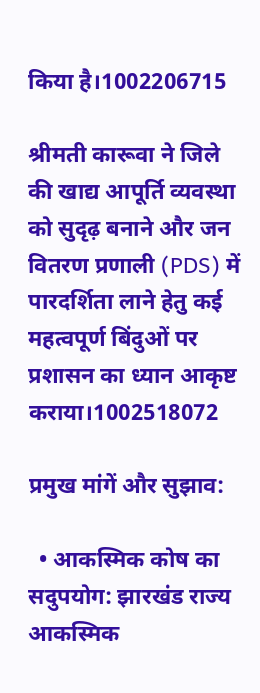किया है।1002206715

श्रीमती कारूवा ने जिले की खाद्य आपूर्ति व्यवस्था को सुदृढ़ बनाने और जन वितरण प्रणाली (PDS) में पारदर्शिता लाने हेतु कई महत्वपूर्ण बिंदुओं पर प्रशासन का ध्यान आकृष्ट कराया।1002518072

प्रमुख मांगें और सुझाव:

  • आकस्मिक कोष का सदुपयोग: झारखंड राज्य आकस्मिक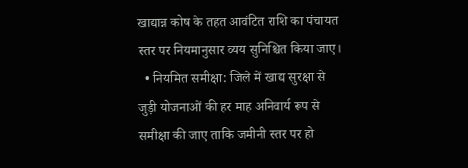खाद्यान्न कोष के तहत आवंटित राशि का पंचायत स्तर पर नियमानुसार व्यय सुनिश्चित किया जाए।
  • नियमित समीक्षा: जिले में खाद्य सुरक्षा से जुड़ी योजनाओं की हर माह अनिवार्य रूप से समीक्षा की जाए ताकि जमीनी स्तर पर हो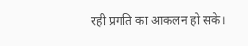रही प्रगति का आकलन हो सके।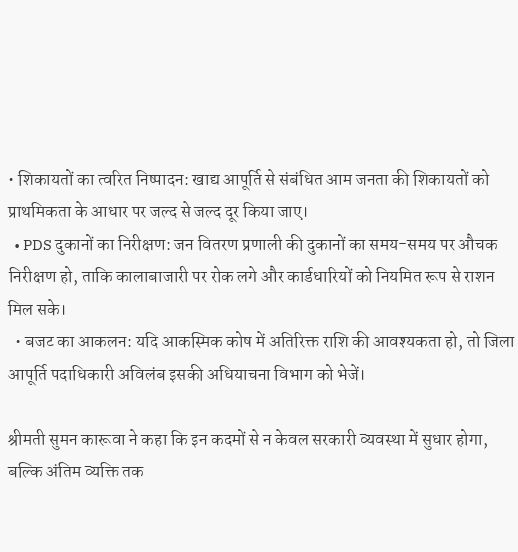• शिकायतों का त्वरित निष्पादन: खाद्य आपूर्ति से संबंधित आम जनता की शिकायतों को प्राथमिकता के आधार पर जल्द से जल्द दूर किया जाए।
  • PDS दुकानों का निरीक्षण: जन वितरण प्रणाली की दुकानों का समय-समय पर औचक निरीक्षण हो, ताकि कालाबाजारी पर रोक लगे और कार्डधारियों को नियमित रूप से राशन मिल सके।
  • बजट का आकलन: यदि आकस्मिक कोष में अतिरिक्त राशि की आवश्यकता हो, तो जिला आपूर्ति पदाधिकारी अविलंब इसकी अधियाचना विभाग को भेजें।

श्रीमती सुमन कारूवा ने कहा कि इन कदमों से न केवल सरकारी व्यवस्था में सुधार होगा, बल्कि अंतिम व्यक्ति तक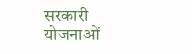सरकारी योजनाओं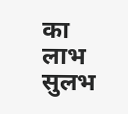का लाभ सुलभ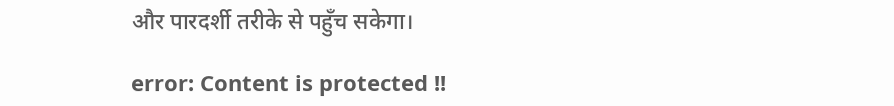और पारदर्शी तरीके से पहुँच सकेगा।

error: Content is protected !!